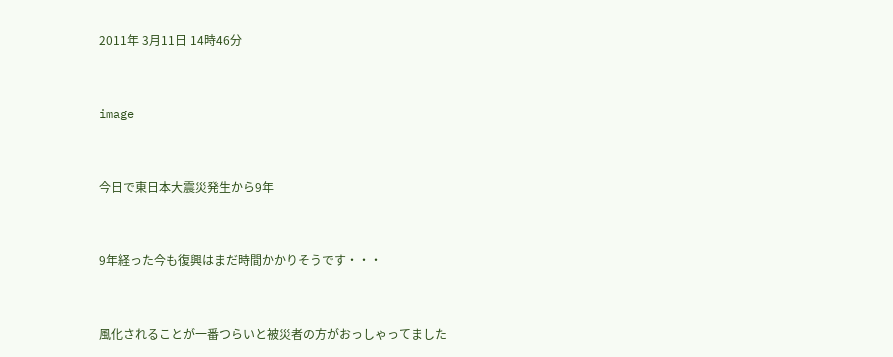2011年 3月11日 14時46分



image



今日で東日本大震災発生から9年



9年経った今も復興はまだ時間かかりそうです・・・



風化されることが一番つらいと被災者の方がおっしゃってました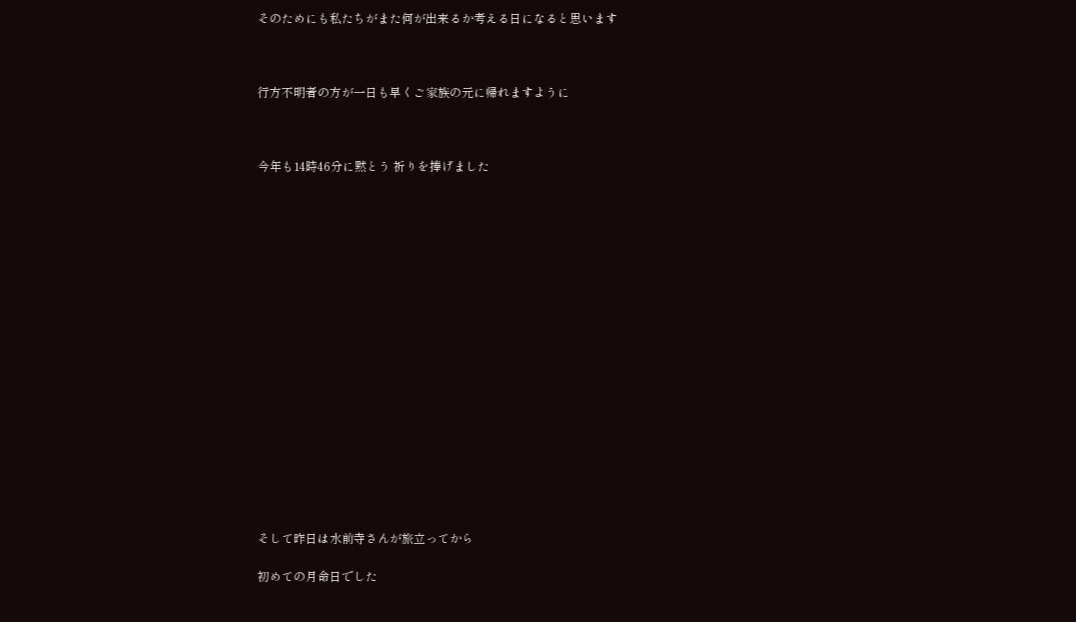そのためにも私たちがまた何が出来るか考える日になると思います



行方不明者の方が一日も早くご家族の元に帰れますように



今年も14時46分に黙とう 祈りを捧げました



















そして昨日は水前寺さんが旅立ってから

初めての月命日でした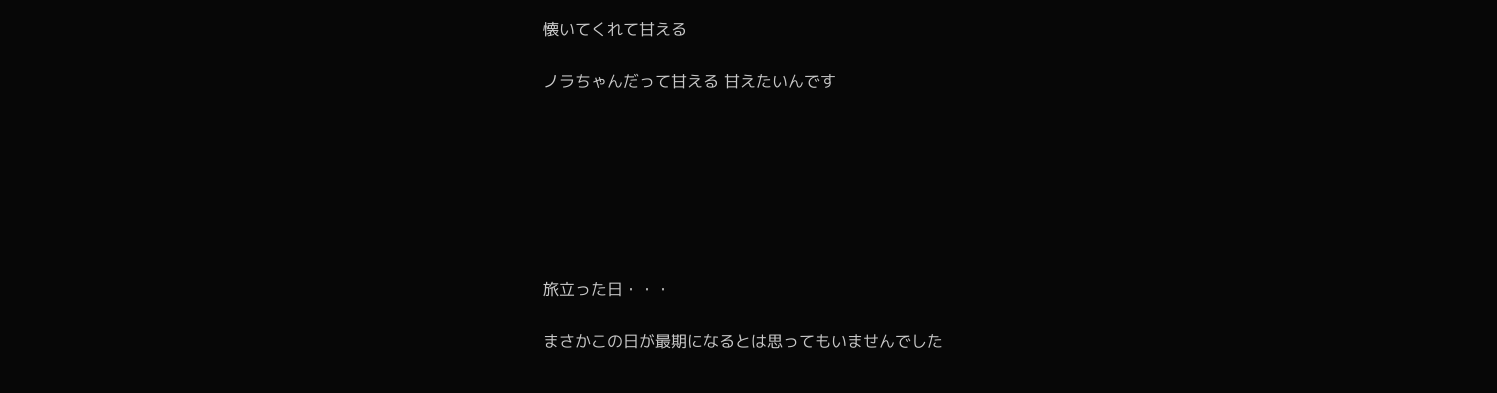懐いてくれて甘える

ノラちゃんだって甘える 甘えたいんです







旅立った日・・・

まさかこの日が最期になるとは思ってもいませんでした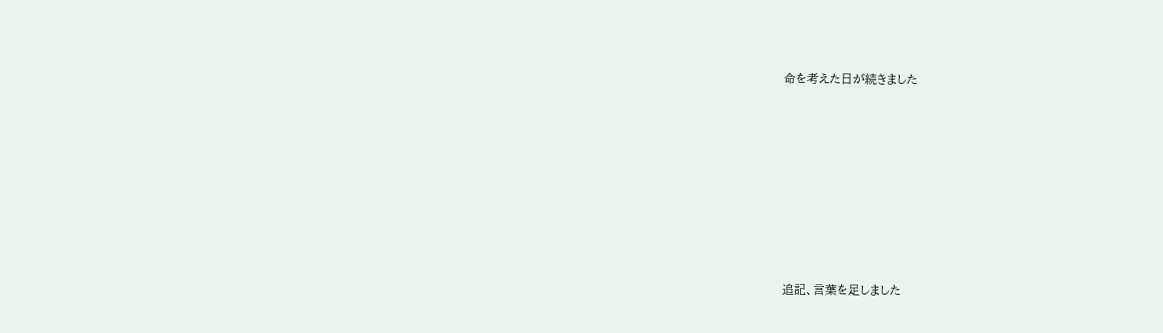命を考えた日が続きました











追記、言葉を足しました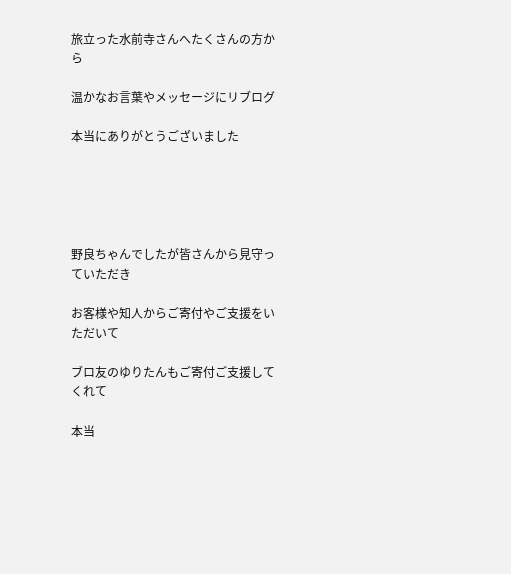旅立った水前寺さんへたくさんの方から

温かなお言葉やメッセージにリブログ

本当にありがとうございました





野良ちゃんでしたが皆さんから見守っていただき

お客様や知人からご寄付やご支援をいただいて

ブロ友のゆりたんもご寄付ご支援してくれて

本当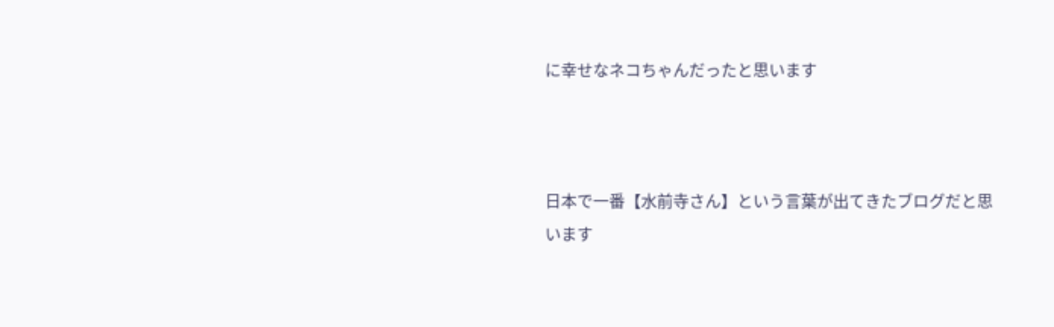に幸せなネコちゃんだったと思います



日本で一番【水前寺さん】という言葉が出てきたブログだと思います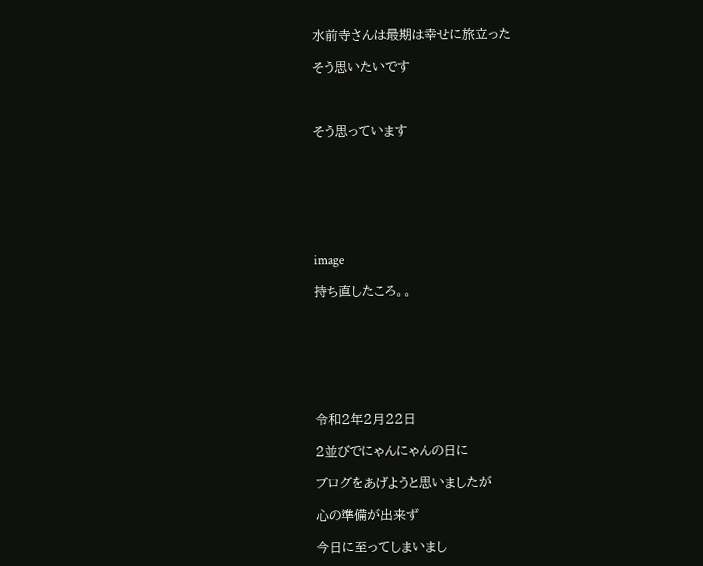水前寺さんは最期は幸せに旅立った

そう思いたいです



そう思っています







image

持ち直したころ。。







令和2年2月22日

2並びでにゃんにゃんの日に

ブログをあげようと思いましたが

心の準備が出来ず

今日に至ってしまいまし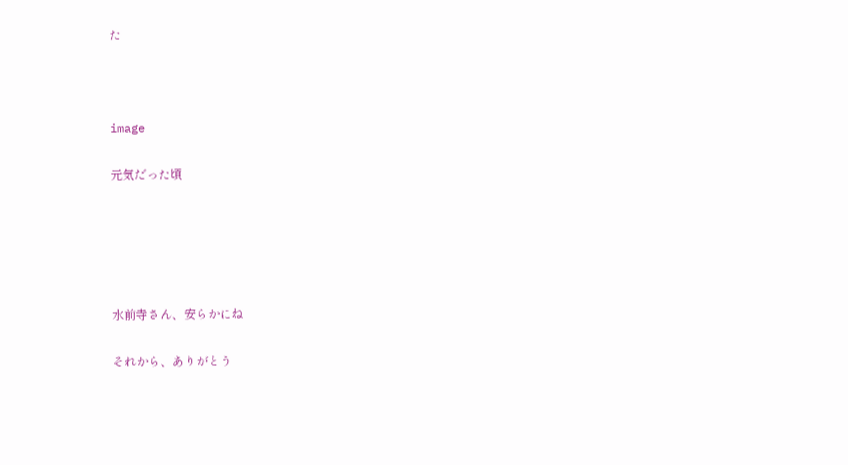た



image

元気だった頃





水前寺さん、安らかにね

それから、ありがとう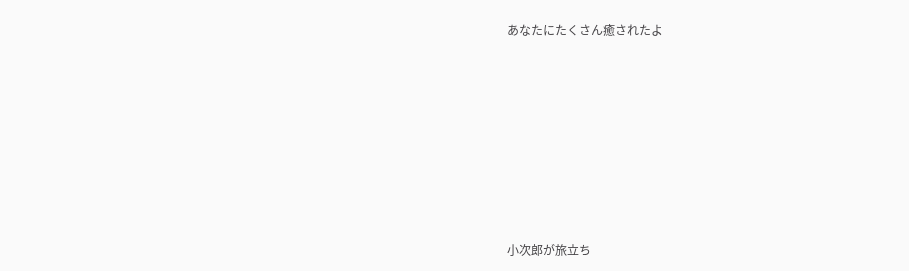あなたにたくさん癒されたよ











小次郎が旅立ち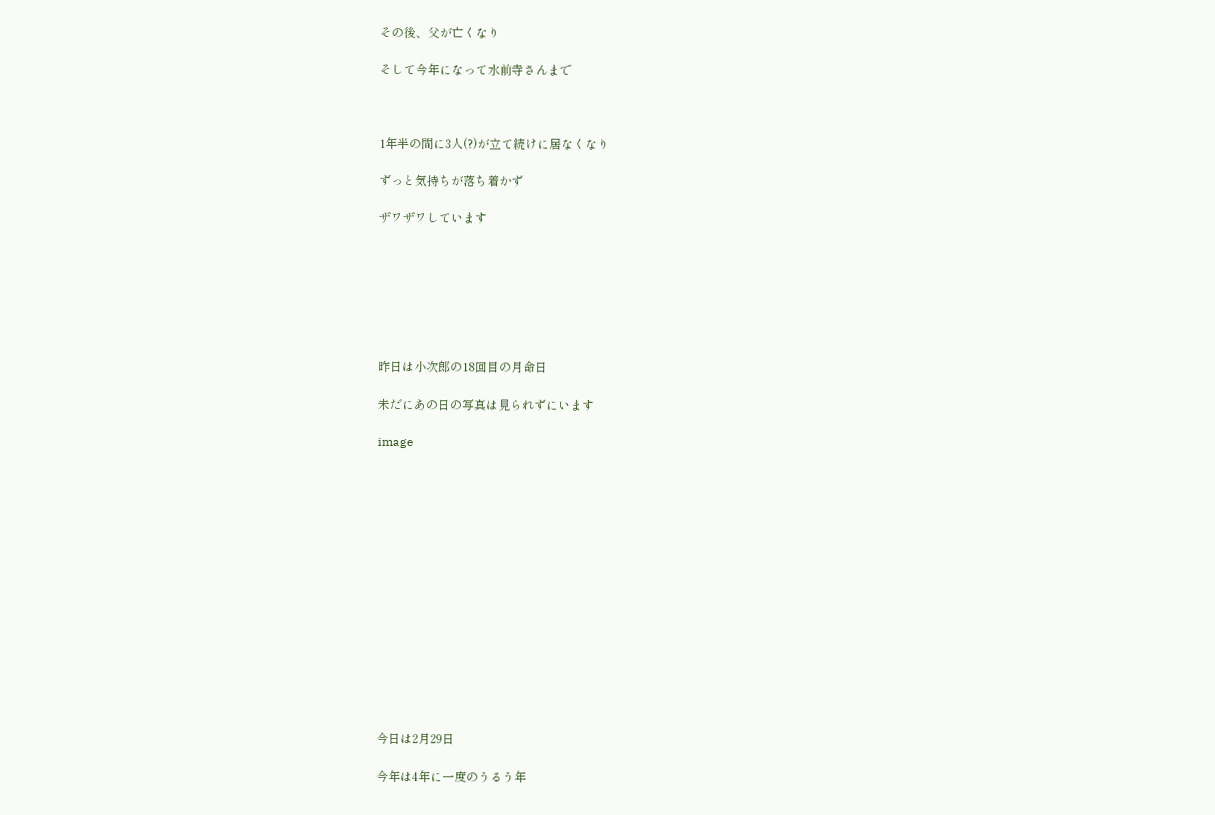その後、父が亡くなり

そして今年になって水前寺さんまで



1年半の間に3人(?)が立て続けに居なくなり

ずっと気持ちが落ち着かず

ザワザワしています







昨日は小次郎の18回目の月命日

未だにあの日の写真は見られずにいます

image















今日は2月29日

今年は4年に一度のうるう年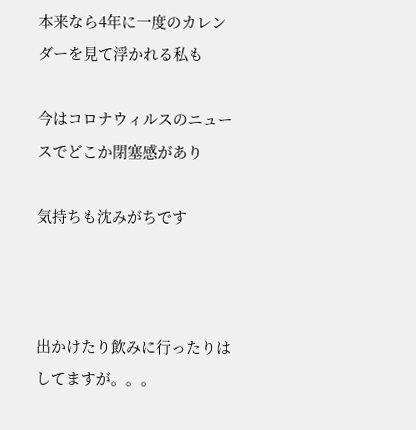本来なら4年に一度のカレンダーを見て浮かれる私も

今はコロナウィルスのニュースでどこか閉塞感があり

気持ちも沈みがちです



出かけたり飲みに行ったりはしてますが。。。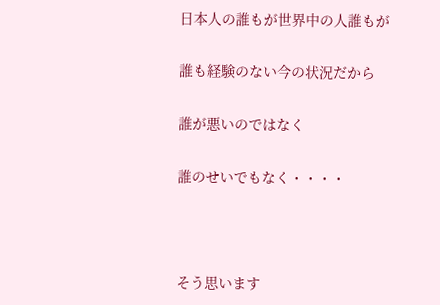日本人の誰もが世界中の人誰もが

誰も経験のない今の状況だから

誰が悪いのではなく

誰のせいでもなく・・・・



そう思います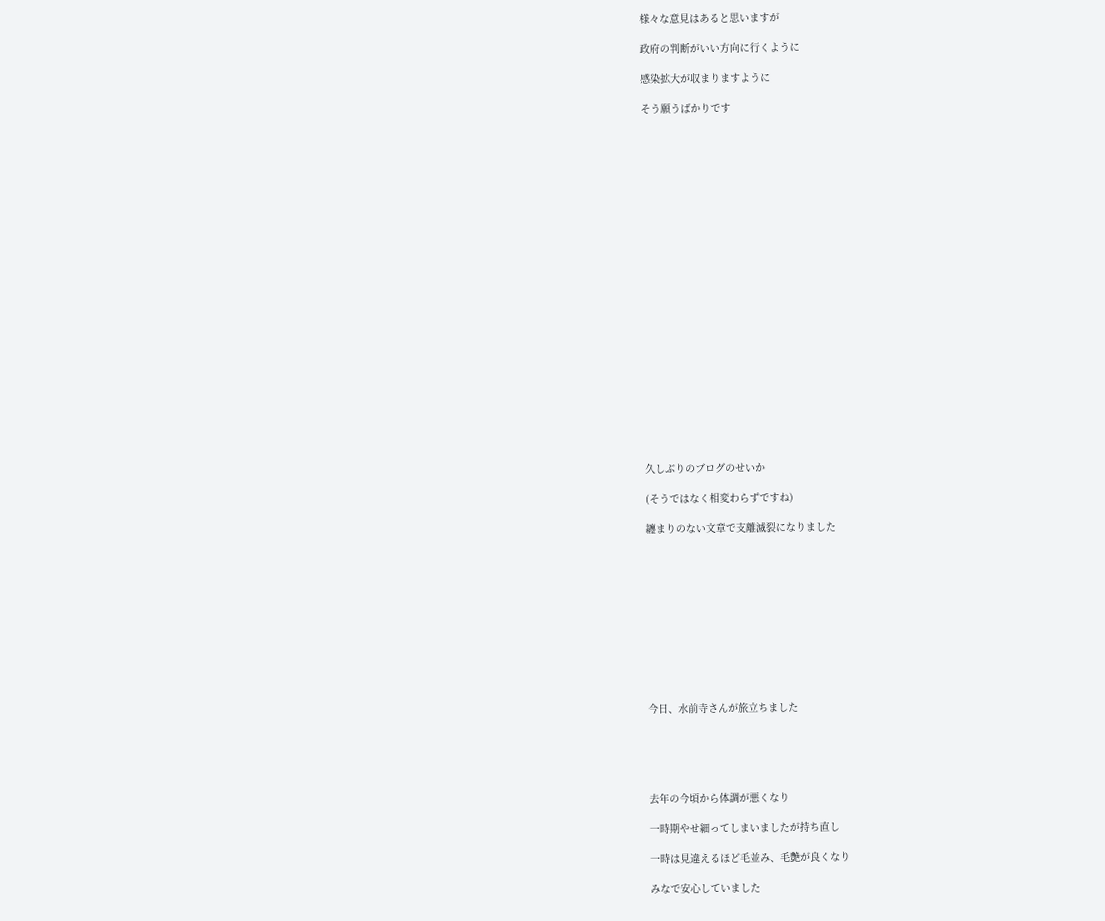様々な意見はあると思いますが

政府の判断がいい方向に行くように

感染拡大が収まりますように

そう願うばかりです























久しぶりのブログのせいか

(そうではなく相変わらずですね)

纏まりのない文章で支離滅裂になりました











今日、水前寺さんが旅立ちました





去年の今頃から体調が悪くなり

一時期やせ細ってしまいましたが持ち直し

一時は見違えるほど毛並み、毛艶が良くなり

みなで安心していました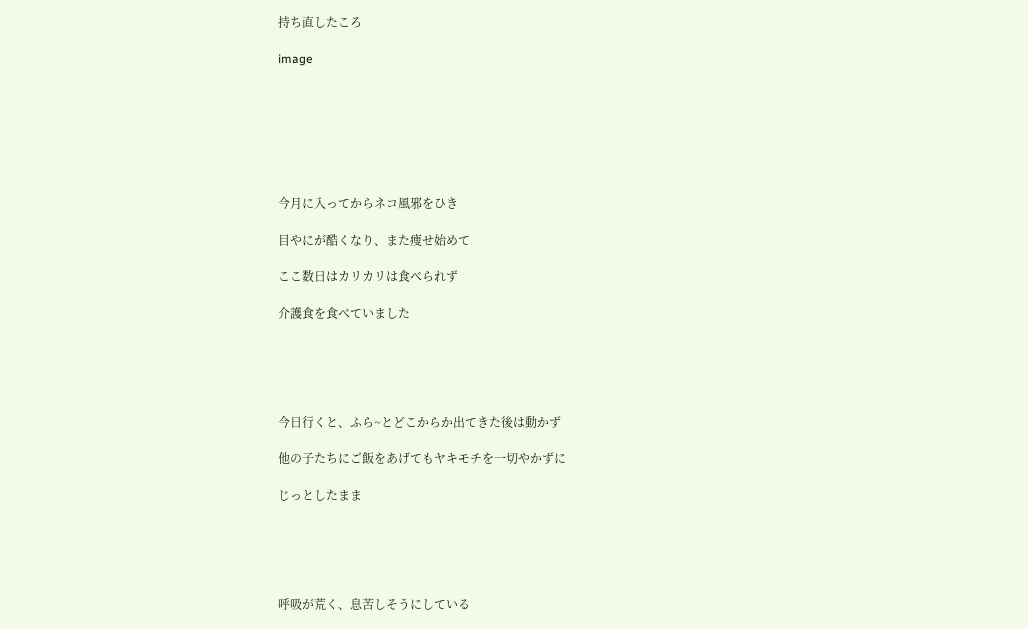持ち直したころ

image







今月に入ってからネコ風邪をひき

目やにが酷くなり、また痩せ始めて

ここ数日はカリカリは食べられず

介護食を食べていました





今日行くと、ふら~とどこからか出てきた後は動かず

他の子たちにご飯をあげてもヤキモチを一切やかずに

じっとしたまま





呼吸が荒く、息苦しそうにしている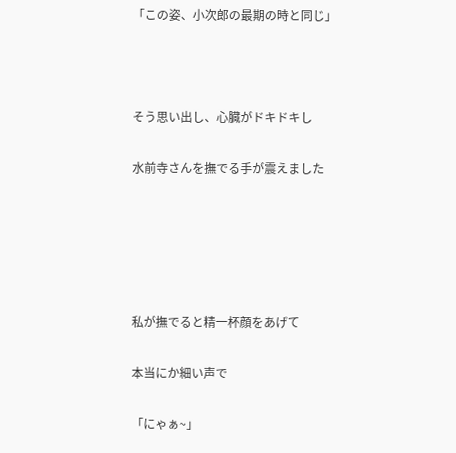「この姿、小次郎の最期の時と同じ」



そう思い出し、心臓がドキドキし

水前寺さんを撫でる手が震えました





私が撫でると精一杯顔をあげて

本当にか細い声で

「にゃぁ~」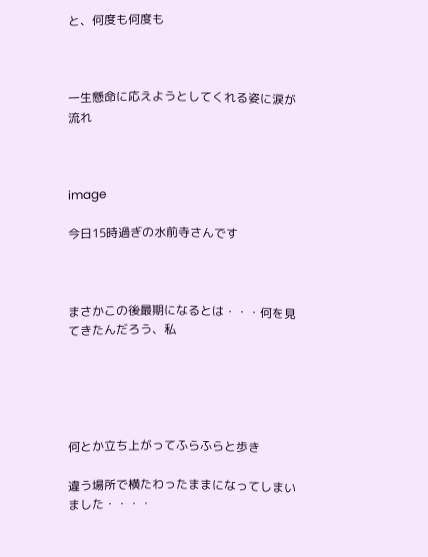と、何度も何度も



一生懸命に応えようとしてくれる姿に涙が流れ



image

今日15時過ぎの水前寺さんです



まさかこの後最期になるとは・・・何を見てきたんだろう、私





何とか立ち上がってふらふらと歩き

違う場所で横たわったままになってしまいました・・・・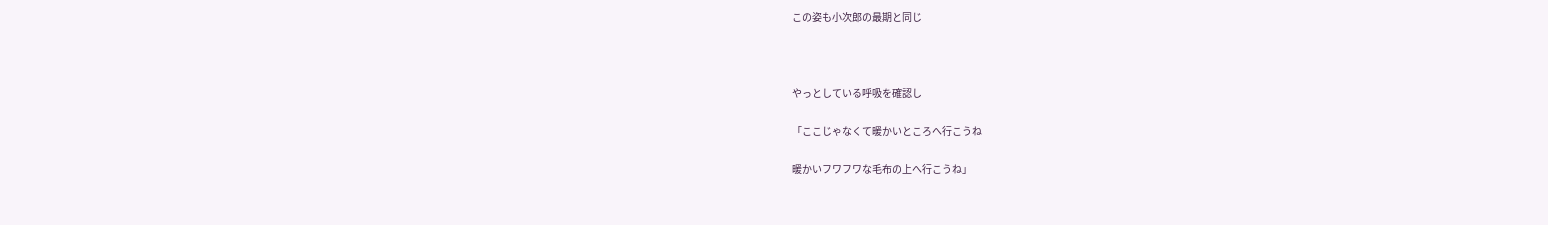この姿も小次郎の最期と同じ



やっとしている呼吸を確認し

「ここじゃなくて暖かいところへ行こうね

暖かいフワフワな毛布の上へ行こうね」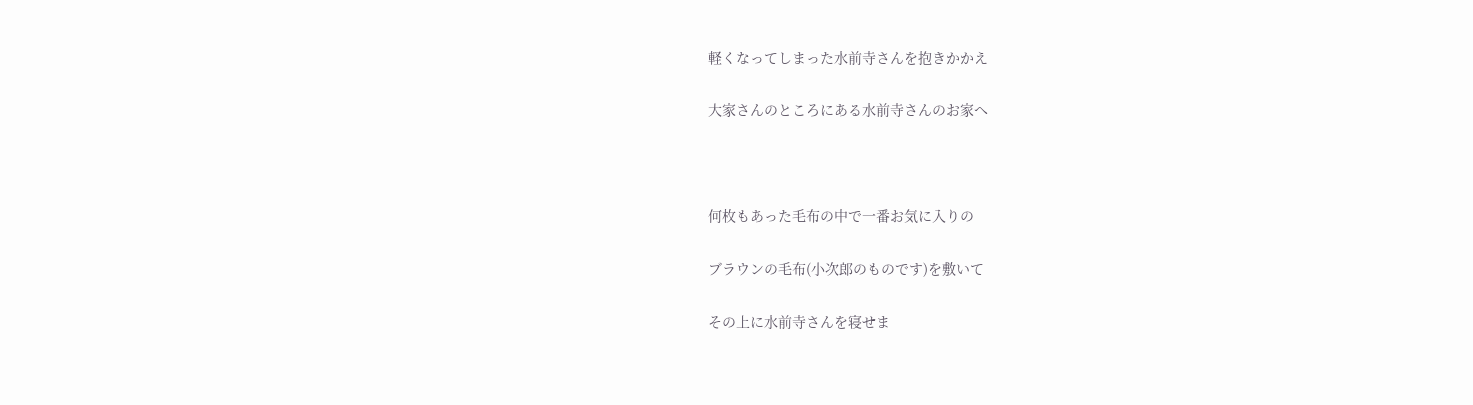軽くなってしまった水前寺さんを抱きかかえ

大家さんのところにある水前寺さんのお家へ



何枚もあった毛布の中で一番お気に入りの

ブラウンの毛布(小次郎のものです)を敷いて

その上に水前寺さんを寝せま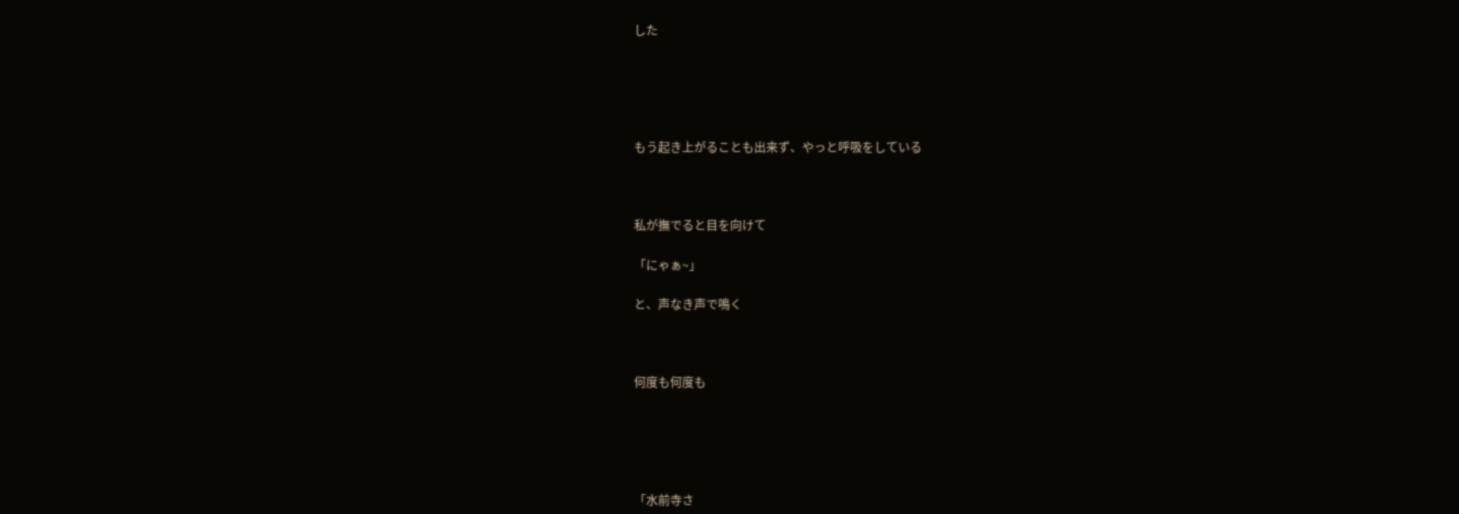した





もう起き上がることも出来ず、やっと呼吸をしている



私が撫でると目を向けて

「にゃぁ~」

と、声なき声で鳴く



何度も何度も





「水前寺さ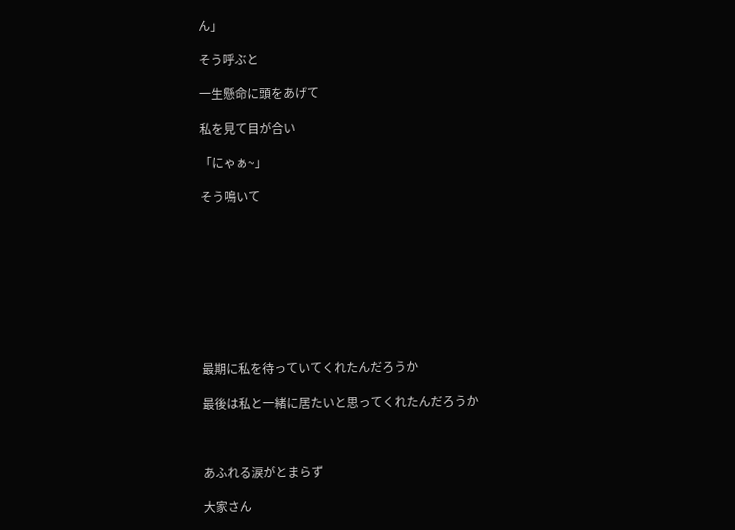ん」

そう呼ぶと

一生懸命に頭をあげて

私を見て目が合い

「にゃぁ~」

そう鳴いて









最期に私を待っていてくれたんだろうか

最後は私と一緒に居たいと思ってくれたんだろうか



あふれる涙がとまらず

大家さん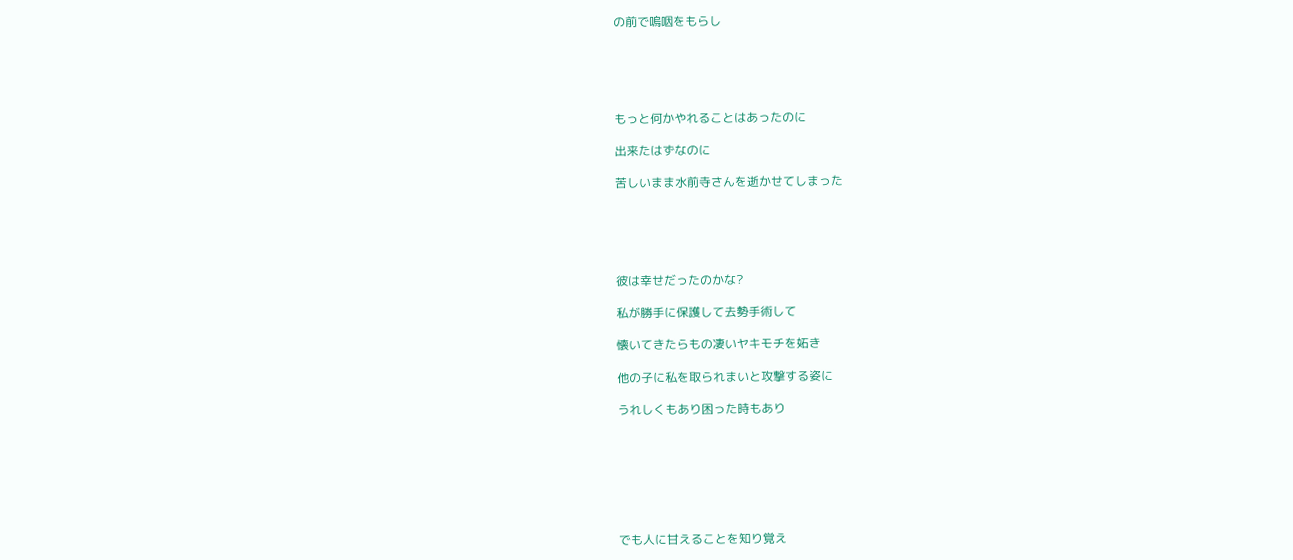の前で嗚咽をもらし





もっと何かやれることはあったのに

出来たはずなのに

苦しいまま水前寺さんを逝かせてしまった





彼は幸せだったのかな?

私が勝手に保護して去勢手術して

懐いてきたらもの凄いヤキモチを妬き

他の子に私を取られまいと攻撃する姿に

うれしくもあり困った時もあり







でも人に甘えることを知り覚え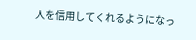人を信用してくれるようになっ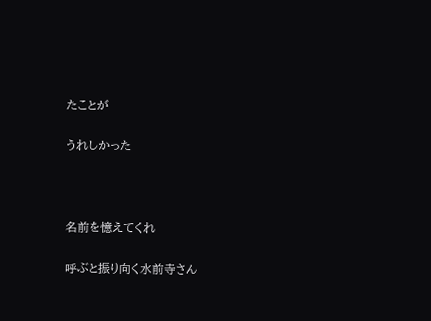たことが

うれしかった



名前を憶えてくれ

呼ぶと振り向く水前寺さん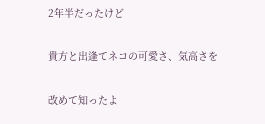2年半だったけど

貴方と出逢てネコの可愛さ、気高さを

改めて知ったよ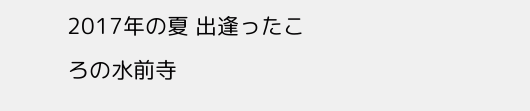2017年の夏 出逢ったころの水前寺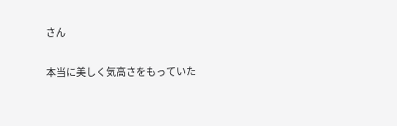さん

本当に美しく気高さをもっていた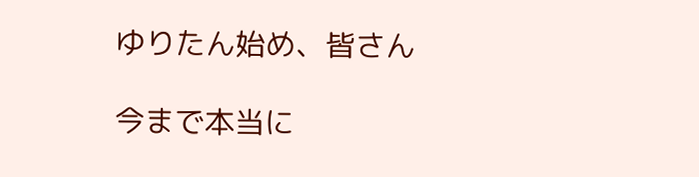ゆりたん始め、皆さん

今まで本当に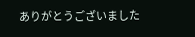ありがとうございました